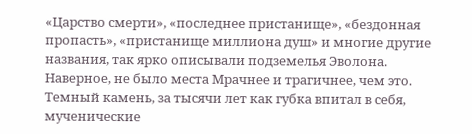«Царство смерти», «последнее пристанище», «бездонная пропасть», «пристанище миллиона душ» и многие другие названия, так ярко описывали подземелья Эволона. Наверное, не было места Мрачнее и трагичнее, чем это. Темный камень, за тысячи лет как губка впитал в себя, мученические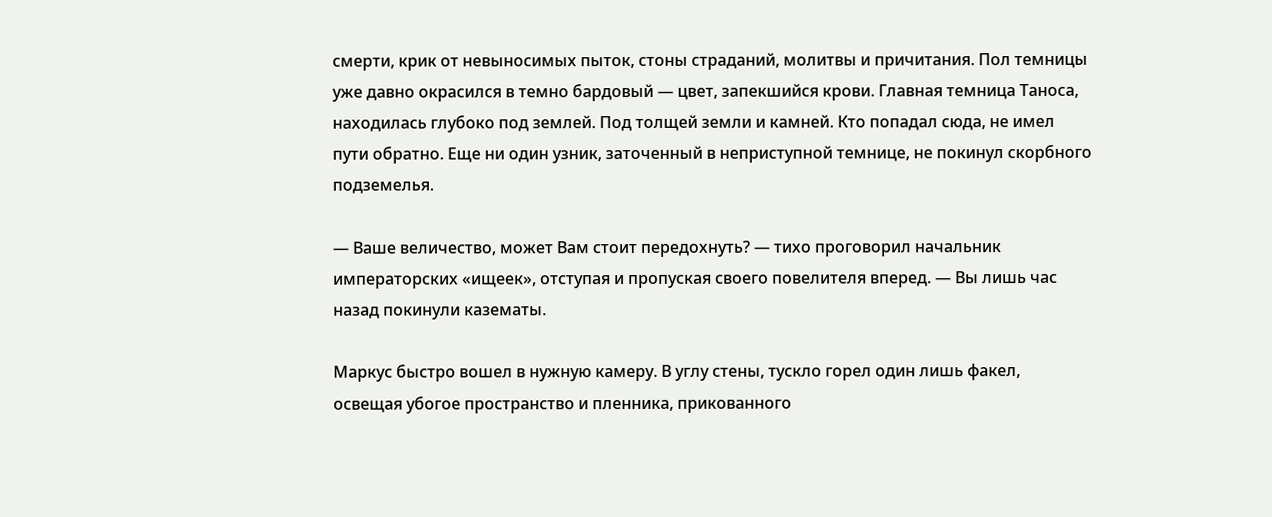смерти, крик от невыносимых пыток, стоны страданий, молитвы и причитания. Пол темницы уже давно окрасился в темно бардовый — цвет, запекшийся крови. Главная темница Таноса, находилась глубоко под землей. Под толщей земли и камней. Кто попадал сюда, не имел пути обратно. Еще ни один узник, заточенный в неприступной темнице, не покинул скорбного подземелья.

— Ваше величество, может Вам стоит передохнуть? — тихо проговорил начальник императорских «ищеек», отступая и пропуская своего повелителя вперед. — Вы лишь час назад покинули казематы.

Маркус быстро вошел в нужную камеру. В углу стены, тускло горел один лишь факел, освещая убогое пространство и пленника, прикованного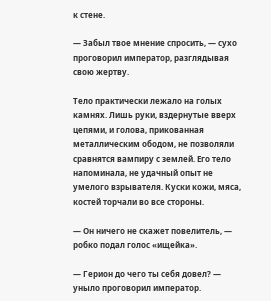к стене.

— Забыл твое мнение спросить, — сухо проговорил император, разглядывая свою жертву.

Тело практически лежало на голых камнях. Лишь руки, вздернутые вверх цепями, и голова, прикованная металлическим ободом, не позволяли сравнятся вампиру с землей. Его тело напоминала, не удачный опыт не умелого взрывателя. Куски кожи, мяса, костей торчали во все стороны.

— Он ничего не скажет повелитель, — робко подал голос «ищейка».

— Герион до чего ты себя довел? — уныло проговорил император.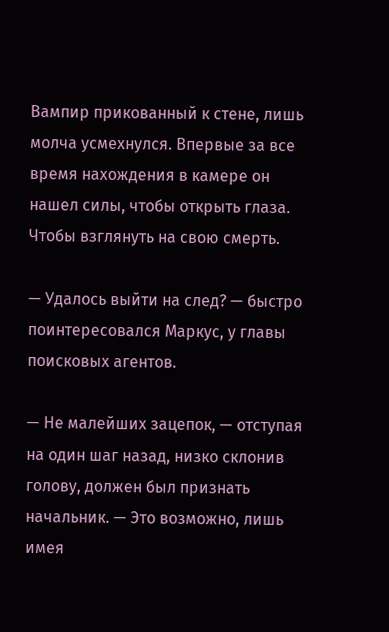Вампир прикованный к стене, лишь молча усмехнулся. Впервые за все время нахождения в камере он нашел силы, чтобы открыть глаза. Чтобы взглянуть на свою смерть.

— Удалось выйти на след? — быстро поинтересовался Маркус, у главы поисковых агентов.

— Не малейших зацепок, — отступая на один шаг назад, низко склонив голову, должен был признать начальник. — Это возможно, лишь имея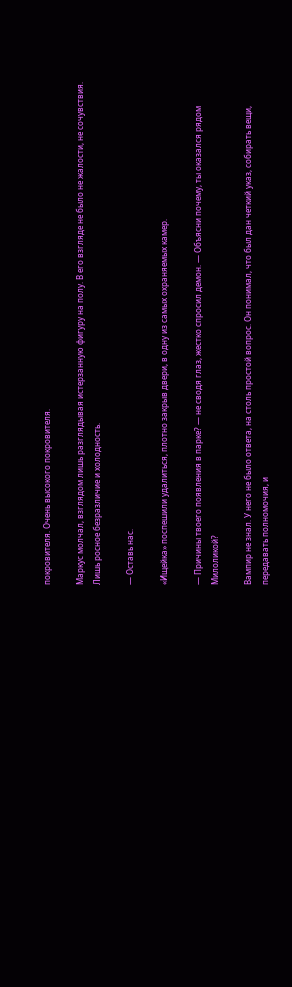покровителя. Очень высокого покровителя.

Маркус молчал, взглядом лишь разглядывая истерзанную фигуру на полу. В его взгляде не было не жалости, не сочувствия. Лишь росное безразличие и холодность.

— Оставь нас.

«Ищейка» поспешили удалиться, плотно закрыв двери, в одну из самых охраняемых камер.

— Причины твоего появления в парке? — не сводя глаз, жестко спросил демон. — Объясни почему, ты оказался рядом Милоликой?

Вампир не знал. У него не было ответа, на столь простой вопрос. Он понимал, что был дан четкий указ, собирать вещи, передавать полномочия, и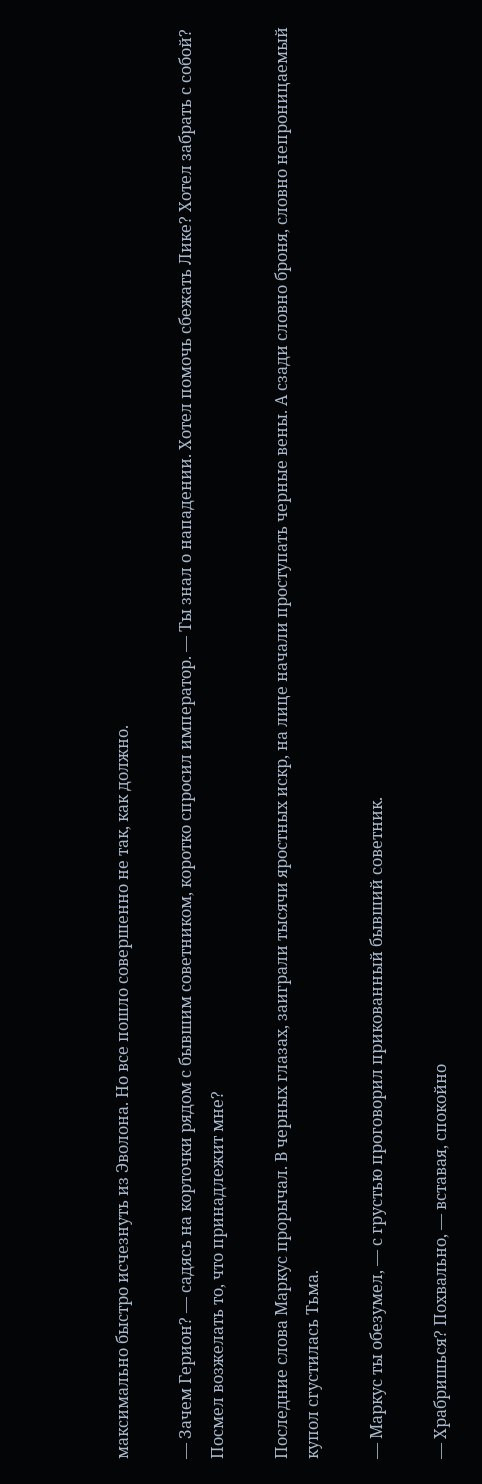максимально быстро исчезнуть из Эволона. Но все пошло совершенно не так, как должно.

— Зачем Герион? — садясь на корточки рядом с бывшим советником, коротко спросил император. — Ты знал о нападении. Хотел помочь сбежать Лике? Хотел забрать с собой? Посмел возжелать то, что принадлежит мне?

Последние слова Маркус прорычал. В черных глазах, заиграли тысячи яростных искр, на лице начали проступать черные вены. А сзади словно броня, словно непроницаемый купол сгустилась Тьма.

— Маркус ты обезумел, — с грустью проговорил прикованный бывший советник.

— Храбришься? Похвально, — вставая, спокойно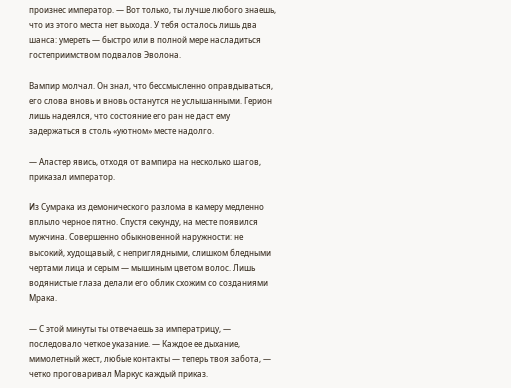произнес император. — Вот только, ты лучше любого знаешь, что из этого места нет выхода. У тебя осталось лишь два шанса: умереть — быстро или в полной мере насладиться гостеприимством подвалов Эволона.

Вампир молчал. Он знал, что бессмысленно оправдываться, его слова вновь и вновь останутся не услышанными. Герион лишь надеялся, что состояние его ран не даст ему задержаться в столь «уютном» месте надолго.

— Аластер явись, отходя от вампира на несколько шагов, приказал император.

Из Сумрака из демонического разлома в камеру медленно вплыло черное пятно. Спустя секунду, на месте появился мужчина. Совершенно обыкновенной наружности: не высокий, худощавый, с неприглядными, слишком бледными чертами лица и серым — мышиным цветом волос. Лишь водянистые глаза делали его облик схожим со созданиями Мрака.

— С этой минуты ты отвечаешь за императрицу, — последовало четкое указание. — Каждое ее дыхание, мимолетный жест, любые контакты — теперь твоя забота, — четко проговаривал Маркус каждый приказ.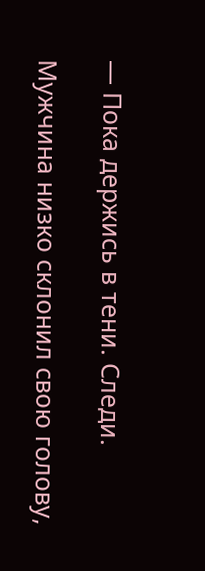— Пока держись в тени. Следи.

Мужчина низко склонил свою голову,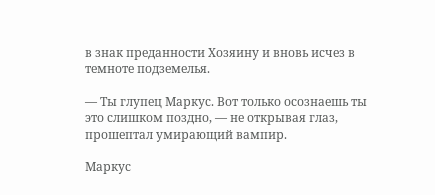в знак преданности Хозяину и вновь исчез в темноте подземелья.

— Ты глупец Маркус. Вот только осознаешь ты это слишком поздно, — не открывая глаз, прошептал умирающий вампир.

Маркус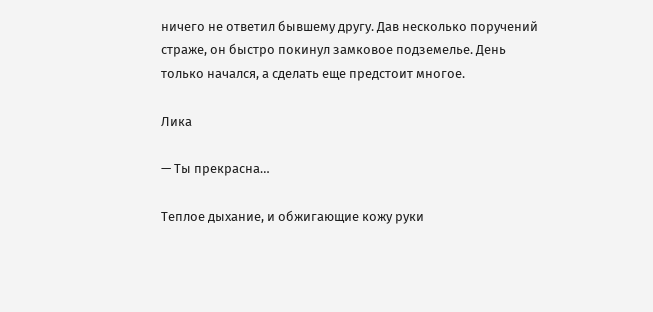ничего не ответил бывшему другу. Дав несколько поручений страже, он быстро покинул замковое подземелье. День только начался, а сделать еще предстоит многое.

Лика

— Ты прекрасна…

Теплое дыхание, и обжигающие кожу руки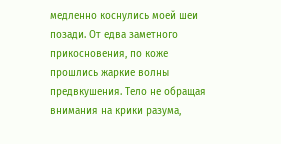медленно коснулись моей шеи позади. От едва заметного прикосновения, по коже прошлись жаркие волны предвкушения. Тело не обращая внимания на крики разума,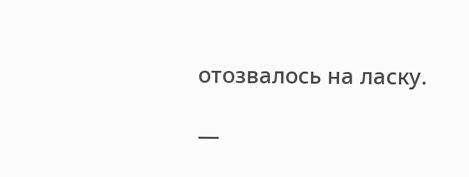отозвалось на ласку.

—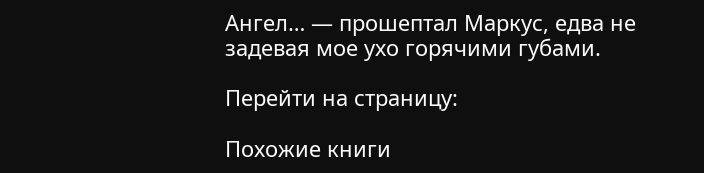Ангел… — прошептал Маркус, едва не задевая мое ухо горячими губами.

Перейти на страницу:

Похожие книги